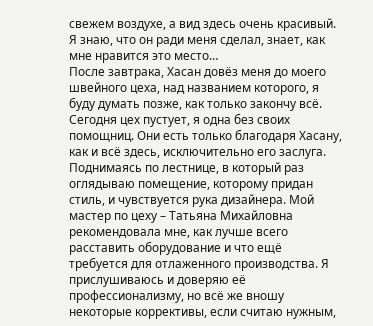свежем воздухе, а вид здесь очень красивый. Я знаю, что он ради меня сделал, знает, как мне нравится это место…
После завтрака, Хасан довёз меня до моего швейного цеха, над названием которого, я буду думать позже, как только закончу всё.
Сегодня цех пустует, я одна без своих помощниц. Они есть только благодаря Хасану, как и всё здесь, исключительно его заслуга. Поднимаясь по лестнице, в который раз оглядываю помещение, которому придан стиль, и чувствуется рука дизайнера. Мой мастер по цеху – Татьяна Михайловна рекомендовала мне, как лучше всего расставить оборудование и что ещё требуется для отлаженного производства. Я прислушиваюсь и доверяю её профессионализму, но всё же вношу некоторые коррективы, если считаю нужным,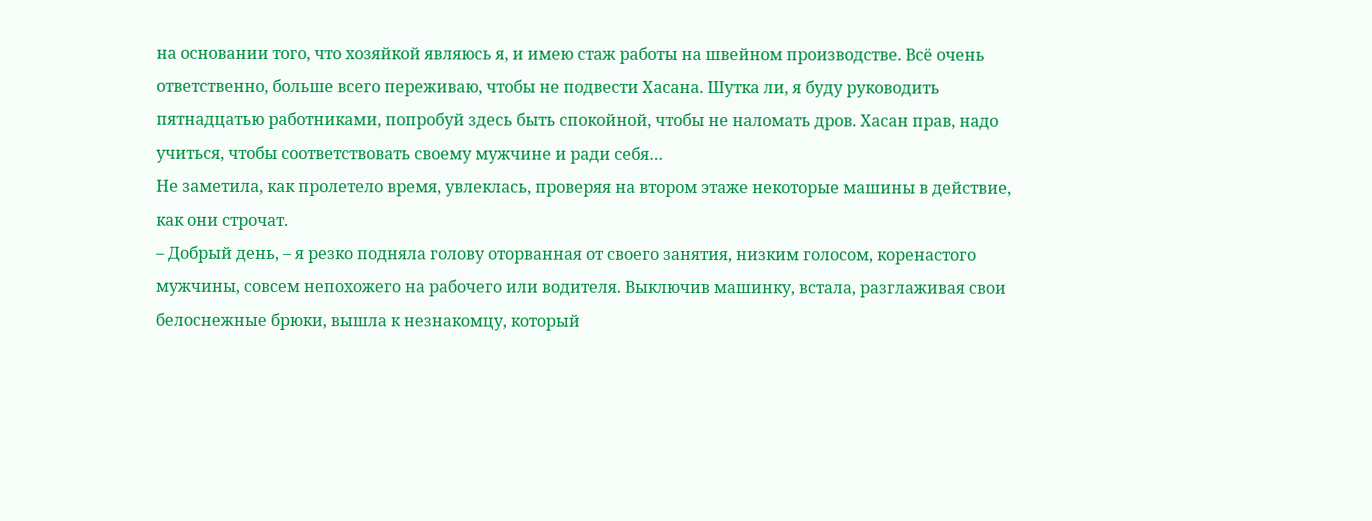на основании того, что хозяйкой являюсь я, и имею стаж работы на швейном производстве. Всё очень ответственно, больше всего переживаю, чтобы не подвести Хасана. Шутка ли, я буду руководить пятнадцатью работниками, попробуй здесь быть спокойной, чтобы не наломать дров. Хасан прав, надо учиться, чтобы соответствовать своему мужчине и ради себя…
Не заметила, как пролетело время, увлеклась, проверяя на втором этаже некоторые машины в действие, как они строчат.
– Добрый день, – я резко подняла голову оторванная от своего занятия, низким голосом, коренастого мужчины, совсем непохожего на рабочего или водителя. Выключив машинку, встала, разглаживая свои белоснежные брюки, вышла к незнакомцу, который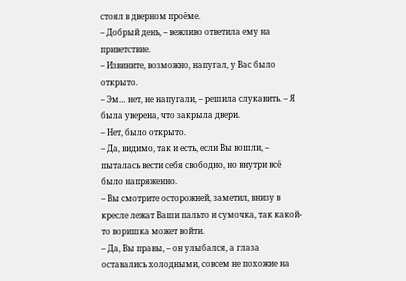стоял в дверном проёме.
– Добрый день, – вежливо ответила ему на приветствие.
– Извините, возможно, напугал, у Вас было открыто.
– Эм… нет, не напугали, – решила слукавить. – Я была уверена, что закрыла двери.
– Нет, было открыто.
– Да, видимо, так и есть, если Вы вошли, – пыталась вести себя свободно, но внутри всё было напряженно.
– Вы смотрите осторожней, заметил, внизу в кресле лежат Ваши пальто и сумочка, так какой-то воришка может войти.
– Да, Вы правы, – он улыбался, а глаза оставались холодными, совсем не похожие на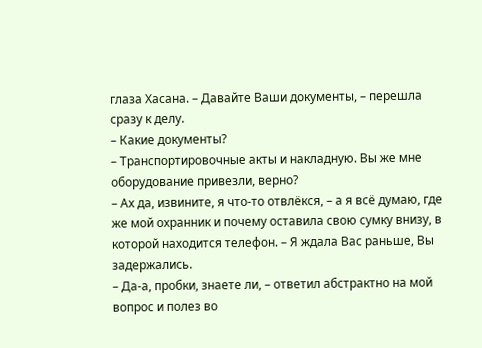глаза Хасана. – Давайте Ваши документы, – перешла сразу к делу.
– Какие документы?
– Транспортировочные акты и накладную. Вы же мне оборудование привезли, верно?
– Ах да, извините, я что-то отвлёкся, – а я всё думаю, где же мой охранник и почему оставила свою сумку внизу, в которой находится телефон. – Я ждала Вас раньше, Вы задержались.
– Да-а, пробки, знаете ли, – ответил абстрактно на мой вопрос и полез во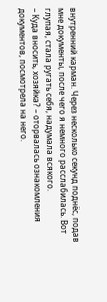внутренний карман. Через несколько секунд поднёс, подав мне документы, после чего я немного расслабилась. Вот глупая, стала ругать себя, надумала всякого.
– Куда вносить, хозяйка? – оторвалась ознакомления документов, посмотрела на него.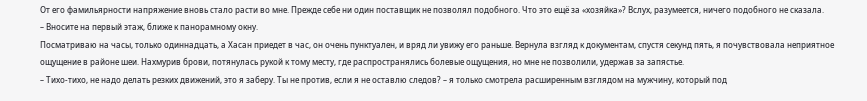От его фамильярности напряжение вновь стало расти во мне. Прежде себе ни один поставщик не позволял подобного. Что это ещё за «хозяйка»? Вслух, разумеется, ничего подобного не сказала.
– Вносите на первый этаж, ближе к панорамному окну.
Посматриваю на часы, только одиннадцать, а Хасан приедет в час, он очень пунктуален, и вряд ли увижу его раньше. Вернула взгляд к документам, спустя секунд пять, я почувствовала неприятное ощущение в районе шеи. Нахмурив брови, потянулась рукой к тому месту, где распространялись болевые ощущения, но мне не позволили, удержав за запястье.
– Тихо-тихо, не надо делать резких движений, это я заберу. Ты не против, если я не оставлю следов? – я только смотрела расширенным взглядом на мужчину, который под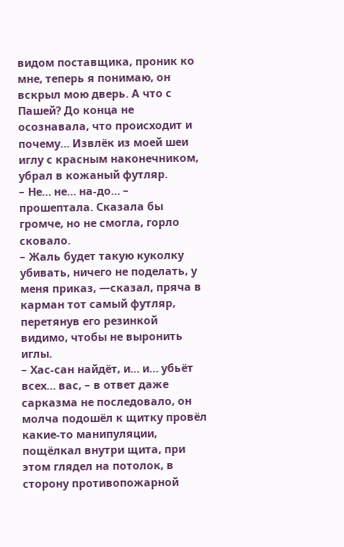видом поставщика, проник ко мне, теперь я понимаю, он вскрыл мою дверь. А что с Пашей? До конца не осознавала, что происходит и почему… Извлёк из моей шеи иглу с красным наконечником, убрал в кожаный футляр.
– Не… не… на-до… – прошептала. Сказала бы громче, но не смогла, горло сковало.
– Жаль будет такую куколку убивать, ничего не поделать, у меня приказ, —сказал, пряча в карман тот самый футляр, перетянув его резинкой видимо, чтобы не выронить иглы.
– Хас-сан найдёт, и… и… убьёт всех… вас, – в ответ даже сарказма не последовало, он молча подошёл к щитку провёл какие-то манипуляции, пощёлкал внутри щита, при этом глядел на потолок, в сторону противопожарной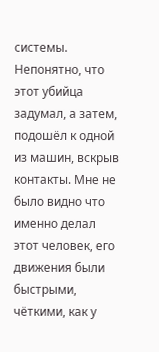системы. Непонятно, что этот убийца задумал, а затем, подошёл к одной из машин, вскрыв контакты. Мне не было видно что именно делал этот человек, его движения были быстрыми, чёткими, как у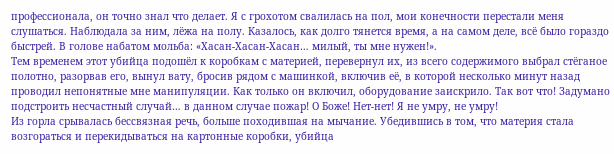профессионала, он точно знал что делает. Я с грохотом свалилась на пол, мои конечности перестали меня слушаться. Наблюдала за ним, лёжа на полу. Казалось, как долго тянется время, а на самом деле, всё было гораздо быстрей. В голове набатом мольба: «Хасан-Хасан-Хасан… милый, ты мне нужен!».
Тем временем этот убийца подошёл к коробкам с материей, перевернул их, из всего содержимого выбрал стёганое полотно, разорвав его, вынул вату, бросив рядом с машинкой, включив её, в которой несколько минут назад проводил непонятные мне манипуляции. Как только он включил, оборудование заискрило. Так вот что! Задумано подстроить несчастный случай… в данном случае пожар! О Боже! Нет-нет! Я не умру, не умру!
Из горла срывалась бессвязная речь, больше походившая на мычание. Убедившись в том, что материя стала возгораться и перекидываться на картонные коробки, убийца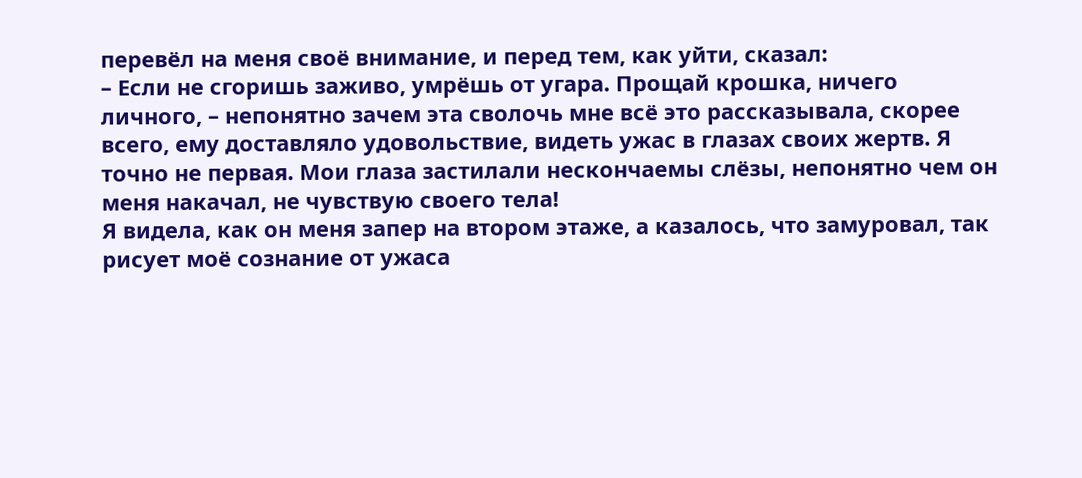перевёл на меня своё внимание, и перед тем, как уйти, сказал:
– Если не сгоришь заживо, умрёшь от угара. Прощай крошка, ничего личного, – непонятно зачем эта сволочь мне всё это рассказывала, скорее всего, ему доставляло удовольствие, видеть ужас в глазах своих жертв. Я точно не первая. Мои глаза застилали нескончаемы слёзы, непонятно чем он меня накачал, не чувствую своего тела!
Я видела, как он меня запер на втором этаже, а казалось, что замуровал, так рисует моё сознание от ужаса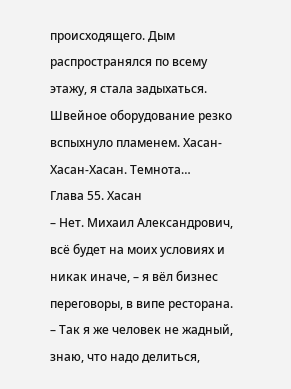происходящего. Дым распространялся по всему этажу, я стала задыхаться. Швейное оборудование резко вспыхнуло пламенем. Хасан-Хасан-Хасан. Темнота…
Глава 55. Хасан
– Нет. Михаил Александрович, всё будет на моих условиях и никак иначе, – я вёл бизнес переговоры, в випе ресторана.
– Так я же человек не жадный, знаю, что надо делиться,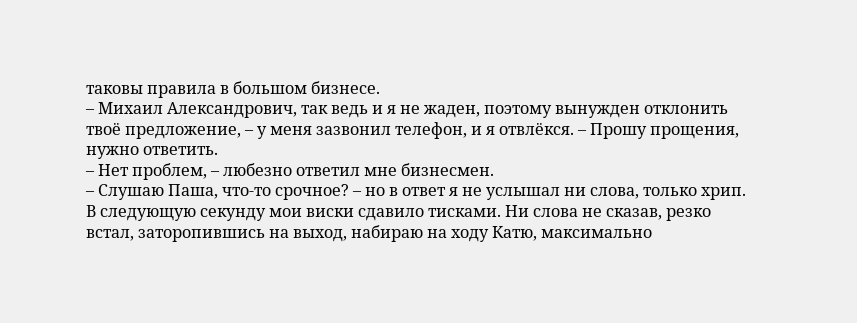таковы правила в большом бизнесе.
– Михаил Александрович, так ведь и я не жаден, поэтому вынужден отклонить твоё предложение, – у меня зазвонил телефон, и я отвлёкся. – Прошу прощения, нужно ответить.
– Нет проблем, – любезно ответил мне бизнесмен.
– Слушаю Паша, что-то срочное? – но в ответ я не услышал ни слова, только хрип. В следующую секунду мои виски сдавило тисками. Ни слова не сказав, резко встал, заторопившись на выход, набираю на ходу Катю, максимально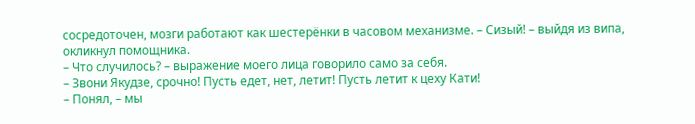сосредоточен, мозги работают как шестерёнки в часовом механизме. – Сизый! – выйдя из випа, окликнул помощника.
– Что случилось? – выражение моего лица говорило само за себя.
– Звони Якудзе, срочно! Пусть едет, нет, летит! Пусть летит к цеху Кати!
– Понял, – мы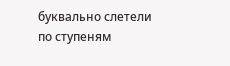буквально слетели по ступеням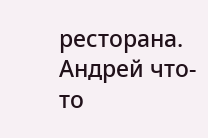ресторана. Андрей что-то